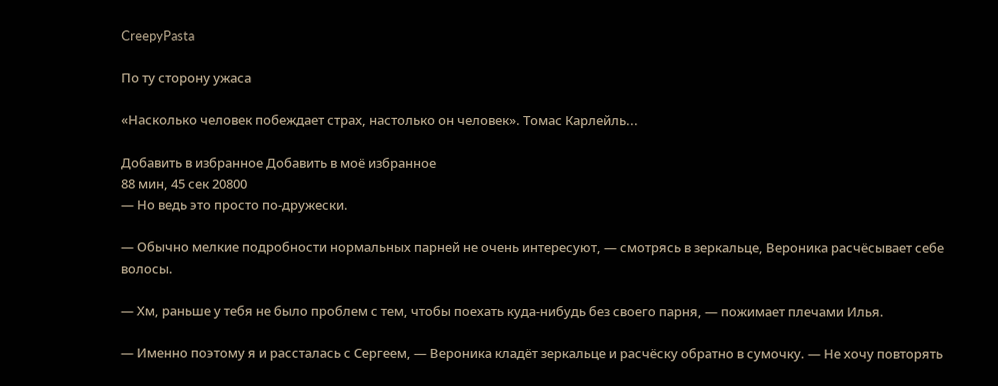CreepyPasta

По ту сторону ужаса

«Насколько человек побеждает страх, настолько он человек». Томас Карлейль...

Добавить в избранное Добавить в моё избранное
88 мин, 45 сек 20800
— Но ведь это просто по-дружески.

— Обычно мелкие подробности нормальных парней не очень интересуют, — смотрясь в зеркальце, Вероника расчёсывает себе волосы.

— Хм, раньше у тебя не было проблем с тем, чтобы поехать куда-нибудь без своего парня, — пожимает плечами Илья.

— Именно поэтому я и рассталась с Сергеем, — Вероника кладёт зеркальце и расчёску обратно в сумочку. — Не хочу повторять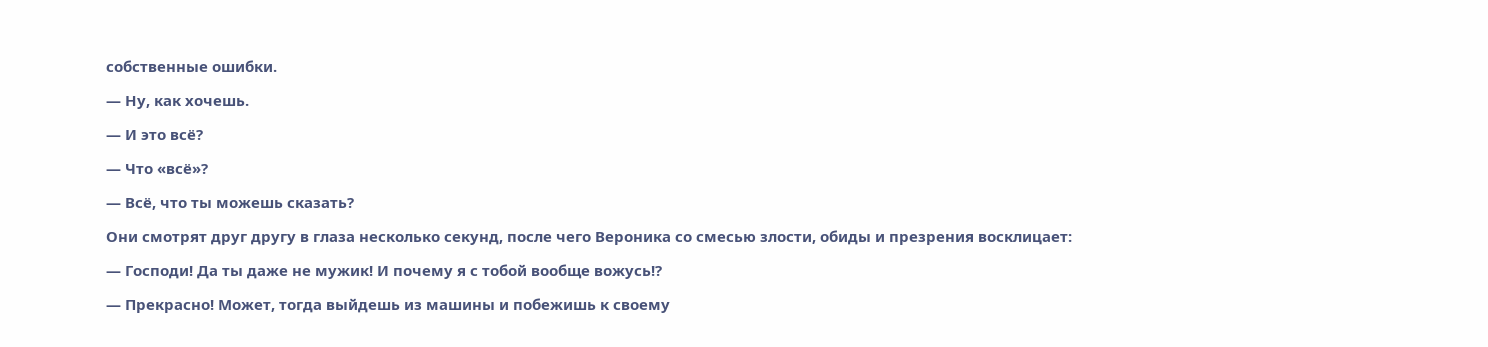собственные ошибки.

— Ну, как хочешь.

— И это всё?

— Что «всё»?

— Всё, что ты можешь сказать?

Они смотрят друг другу в глаза несколько секунд, после чего Вероника со смесью злости, обиды и презрения восклицает:

— Господи! Да ты даже не мужик! И почему я с тобой вообще вожусь!?

— Прекрасно! Может, тогда выйдешь из машины и побежишь к своему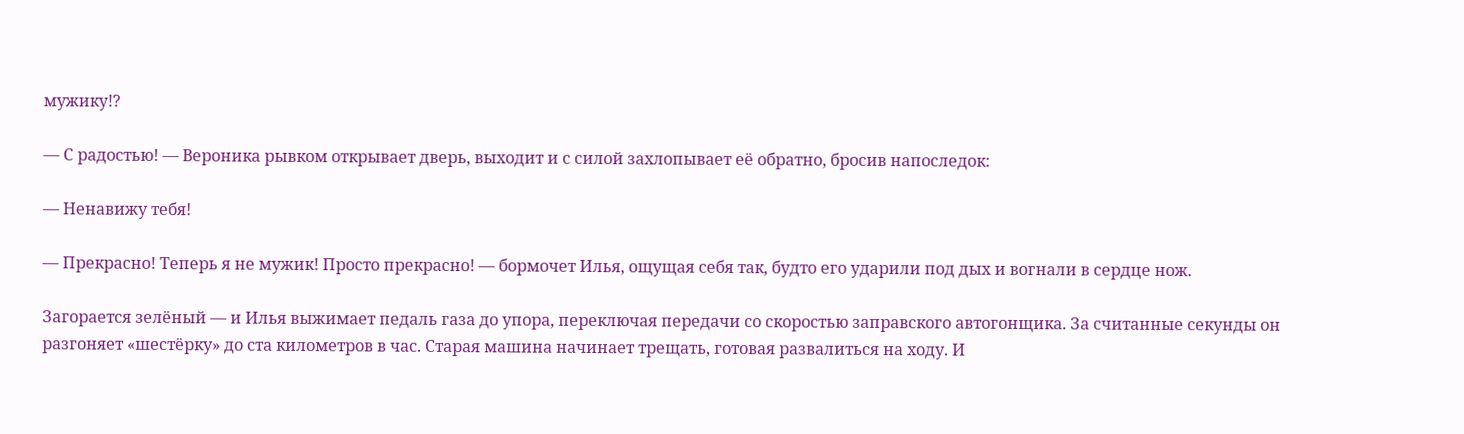мужику!?

— С радостью! — Вероника рывком открывает дверь, выходит и с силой захлопывает её обратно, бросив напоследок:

— Ненавижу тебя!

— Прекрасно! Теперь я не мужик! Просто прекрасно! — бормочет Илья, ощущая себя так, будто его ударили под дых и вогнали в сердце нож.

Загорается зелёный — и Илья выжимает педаль газа до упора, переключая передачи со скоростью заправского автогонщика. За считанные секунды он разгоняет «шестёрку» до ста километров в час. Старая машина начинает трещать, готовая развалиться на ходу. И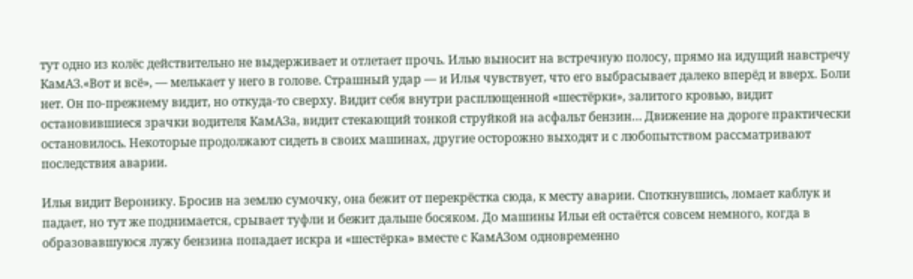тут одно из колёс действительно не выдерживает и отлетает прочь. Илью выносит на встречную полосу, прямо на идущий навстречу КамАЗ.«Вот и всё», — мелькает у него в голове. Страшный удар — и Илья чувствует, что его выбрасывает далеко вперёд и вверх. Боли нет. Он по-прежнему видит, но откуда-то сверху. Видит себя внутри расплющенной «шестёрки», залитого кровью, видит остановившиеся зрачки водителя КамАЗа, видит стекающий тонкой струйкой на асфальт бензин… Движение на дороге практически остановилось. Некоторые продолжают сидеть в своих машинах, другие осторожно выходят и с любопытством рассматривают последствия аварии.

Илья видит Веронику. Бросив на землю сумочку, она бежит от перекрёстка сюда, к месту аварии. Споткнувшись, ломает каблук и падает, но тут же поднимается, срывает туфли и бежит дальше босяком. До машины Ильи ей остаётся совсем немного, когда в образовавшуюся лужу бензина попадает искра и «шестёрка» вместе с КамАЗом одновременно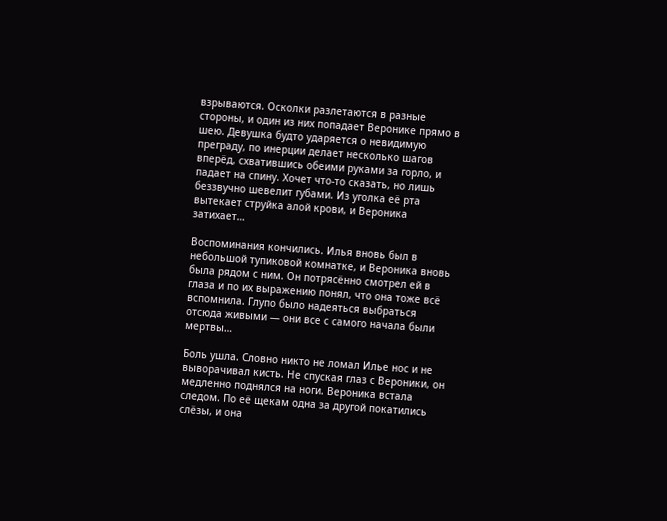взрываются. Осколки разлетаются в разные стороны, и один из них попадает Веронике прямо в шею. Девушка будто ударяется о невидимую преграду, по инерции делает несколько шагов вперёд, схватившись обеими руками за горло, и падает на спину. Хочет что-то сказать, но лишь беззвучно шевелит губами. Из уголка её рта вытекает струйка алой крови, и Вероника затихает…

Воспоминания кончились. Илья вновь был в небольшой тупиковой комнатке, и Вероника вновь была рядом с ним. Он потрясённо смотрел ей в глаза и по их выражению понял, что она тоже всё вспомнила. Глупо было надеяться выбраться отсюда живыми — они все с самого начала были мертвы…

Боль ушла. Словно никто не ломал Илье нос и не выворачивал кисть. Не спуская глаз с Вероники, он медленно поднялся на ноги. Вероника встала следом. По её щекам одна за другой покатились слёзы, и она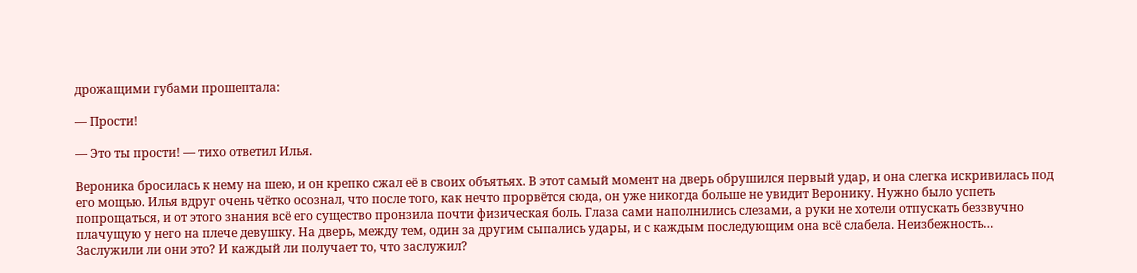дрожащими губами прошептала:

— Прости!

— Это ты прости! — тихо ответил Илья.

Вероника бросилась к нему на шею, и он крепко сжал её в своих объятьях. В этот самый момент на дверь обрушился первый удар, и она слегка искривилась под его мощью. Илья вдруг очень чётко осознал, что после того, как нечто прорвётся сюда, он уже никогда больше не увидит Веронику. Нужно было успеть попрощаться, и от этого знания всё его существо пронзила почти физическая боль. Глаза сами наполнились слезами, а руки не хотели отпускать беззвучно плачущую у него на плече девушку. На дверь, между тем, один за другим сыпались удары, и с каждым последующим она всё слабела. Неизбежность… Заслужили ли они это? И каждый ли получает то, что заслужил?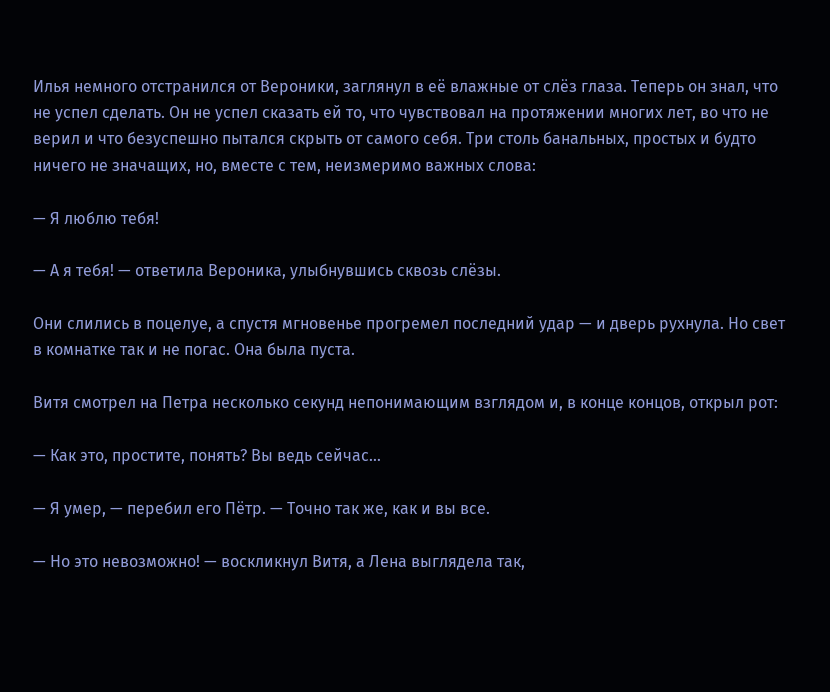Илья немного отстранился от Вероники, заглянул в её влажные от слёз глаза. Теперь он знал, что не успел сделать. Он не успел сказать ей то, что чувствовал на протяжении многих лет, во что не верил и что безуспешно пытался скрыть от самого себя. Три столь банальных, простых и будто ничего не значащих, но, вместе с тем, неизмеримо важных слова:

— Я люблю тебя!

— А я тебя! — ответила Вероника, улыбнувшись сквозь слёзы.

Они слились в поцелуе, а спустя мгновенье прогремел последний удар — и дверь рухнула. Но свет в комнатке так и не погас. Она была пуста.

Витя смотрел на Петра несколько секунд непонимающим взглядом и, в конце концов, открыл рот:

— Как это, простите, понять? Вы ведь сейчас…

— Я умер, — перебил его Пётр. — Точно так же, как и вы все.

— Но это невозможно! — воскликнул Витя, а Лена выглядела так,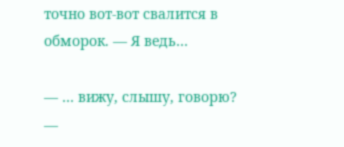точно вот-вот свалится в обморок. — Я ведь…

— … вижу, слышу, говорю? —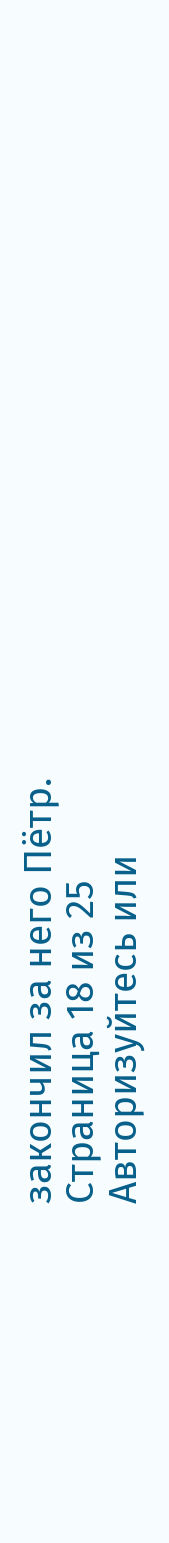закончил за него Пётр.
Страница 18 из 25
Авторизуйтесь или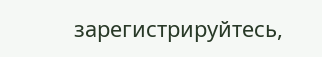зарегистрируйтесь,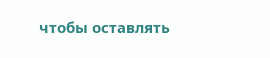чтобы оставлять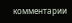комментарии